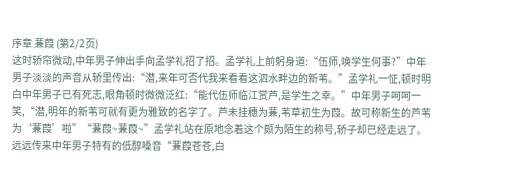序章 蒹葭 (第2/2页)
这时轿帘微动,中年男子伸出手向孟学礼招了招。孟学礼上前躬身道:“伍师,唤学生何事?”中年男子淡淡的声音从轿里传出:“潜,来年可否代我来看看这泗水畔边的新苇。”孟学礼一怔,顿时明白中年男子已有死志,眼角顿时微微泛红:“能代伍师临江赏芦,是学生之幸。”中年男子呵呵一笑,“潜,明年的新苇可就有更为雅致的名字了。芦未挂穗为蒹,苇草初生为葭。故可称新生的芦苇为‘蒹葭’啦”“蒹葭~蒹葭~”孟学礼站在原地念着这个颇为陌生的称号,轿子却已经走远了。远远传来中年男子特有的低醇嗓音“蒹葭苍苍,白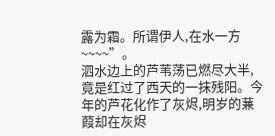露为霜。所谓伊人,在水一方~~~~”。
泗水边上的芦苇荡已燃尽大半,竟是红过了西天的一抹残阳。今年的芦花化作了灰烬,明岁的蒹葭却在灰烬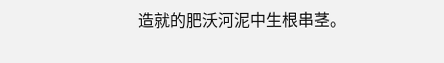造就的肥沃河泥中生根串茎。